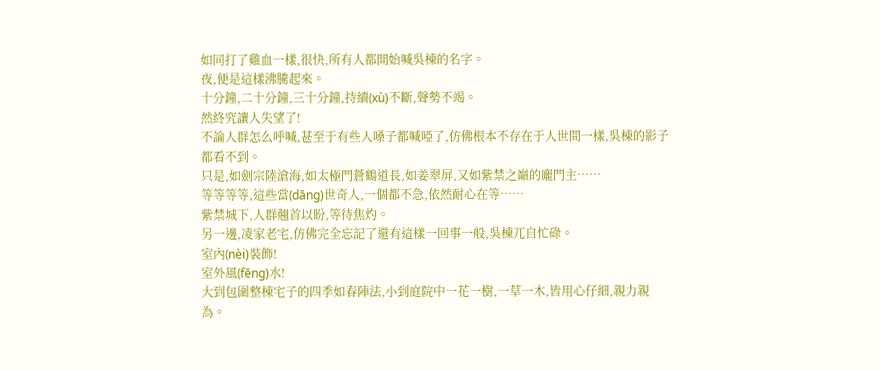如同打了雞血一樣,很快,所有人都開始喊吳棟的名字。
夜,便是這樣沸騰起來。
十分鐘,二十分鐘,三十分鐘,持續(xù)不斷,聲勢不竭。
然終究讓人失望了!
不論人群怎么呼喊,甚至于有些人嗓子都喊啞了,仿佛根本不存在于人世間一樣,吳棟的影子都看不到。
只是,如劍宗陸滄海,如太極門蒼鶴道長,如姜翠屏,又如紫禁之巔的龐門主……
等等等等,這些當(dāng)世奇人,一個都不急,依然耐心在等……
紫禁城下,人群翹首以盼,等待焦灼。
另一邊,凌家老宅,仿佛完全忘記了還有這樣一回事一般,吳棟兀自忙碌。
室內(nèi)裝飾!
室外風(fēng)水!
大到包圍整棟宅子的四季如春陣法,小到庭院中一花一樹,一草一木,皆用心仔細,親力親為。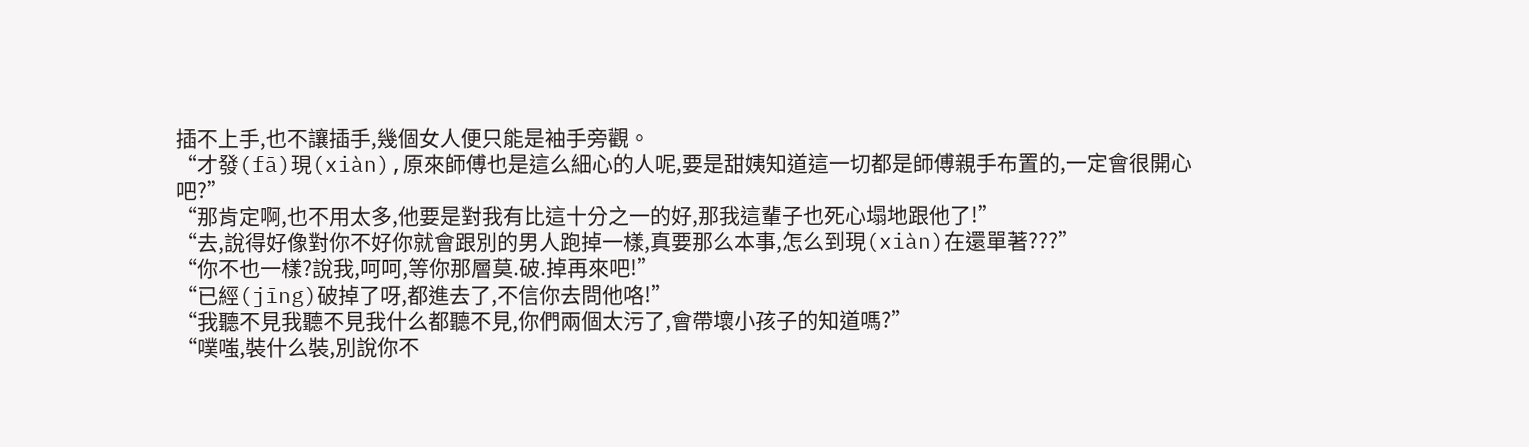插不上手,也不讓插手,幾個女人便只能是袖手旁觀。
“才發(fā)現(xiàn),原來師傅也是這么細心的人呢,要是甜姨知道這一切都是師傅親手布置的,一定會很開心吧?”
“那肯定啊,也不用太多,他要是對我有比這十分之一的好,那我這輩子也死心塌地跟他了!”
“去,說得好像對你不好你就會跟別的男人跑掉一樣,真要那么本事,怎么到現(xiàn)在還單著???”
“你不也一樣?說我,呵呵,等你那層莫.破.掉再來吧!”
“已經(jīng)破掉了呀,都進去了,不信你去問他咯!”
“我聽不見我聽不見我什么都聽不見,你們兩個太污了,會帶壞小孩子的知道嗎?”
“噗嗤,裝什么裝,別說你不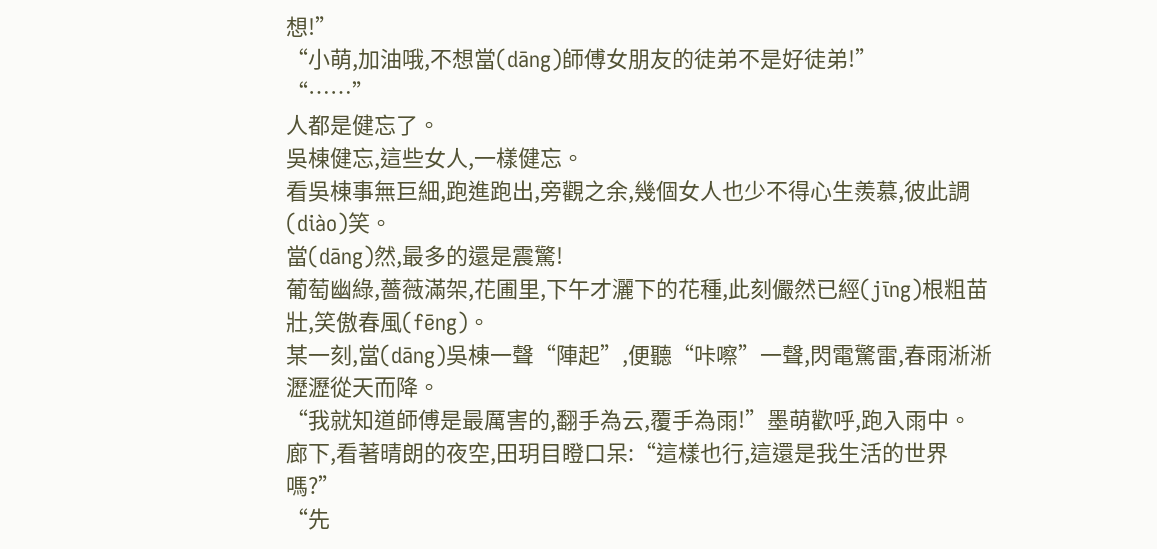想!”
“小萌,加油哦,不想當(dāng)師傅女朋友的徒弟不是好徒弟!”
“……”
人都是健忘了。
吳棟健忘,這些女人,一樣健忘。
看吳棟事無巨細,跑進跑出,旁觀之余,幾個女人也少不得心生羨慕,彼此調(diào)笑。
當(dāng)然,最多的還是震驚!
葡萄幽綠,薔薇滿架,花圃里,下午才灑下的花種,此刻儼然已經(jīng)根粗苗壯,笑傲春風(fēng)。
某一刻,當(dāng)吳棟一聲“陣起”,便聽“咔嚓”一聲,閃電驚雷,春雨淅淅瀝瀝從天而降。
“我就知道師傅是最厲害的,翻手為云,覆手為雨!”墨萌歡呼,跑入雨中。
廊下,看著晴朗的夜空,田玥目瞪口呆:“這樣也行,這還是我生活的世界嗎?”
“先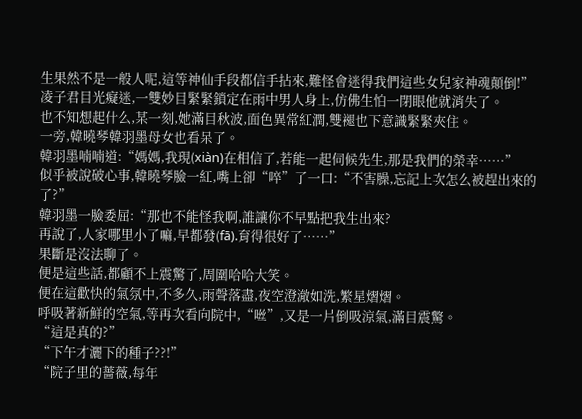生果然不是一般人呢,這等神仙手段都信手拈來,難怪會迷得我們這些女兒家神魂顛倒!”
凌子君目光癡迷,一雙妙目緊緊鎖定在雨中男人身上,仿佛生怕一閉眼他就消失了。
也不知想起什么,某一刻,她滿目秋波,面色異常紅潤,雙褪也下意識緊緊夾住。
一旁,韓曉琴韓羽墨母女也看呆了。
韓羽墨喃喃道:“媽媽,我現(xiàn)在相信了,若能一起伺候先生,那是我們的榮幸……”
似乎被說破心事,韓曉琴臉一紅,嘴上卻“啐”了一口:“不害臊,忘記上次怎么被趕出來的了?”
韓羽墨一臉委屈:“那也不能怪我啊,誰讓你不早點把我生出來?
再說了,人家哪里小了嘛,早都發(fā).育得很好了……”
果斷是沒法聊了。
便是這些話,都顧不上震驚了,周圍哈哈大笑。
便在這歡快的氣氛中,不多久,雨聲落盡,夜空澄澈如洗,繁星熠熠。
呼吸著新鮮的空氣,等再次看向院中,“咝”,又是一片倒吸涼氣,滿目震驚。
“這是真的?”
“下午才灑下的種子??!”
“院子里的薔薇,每年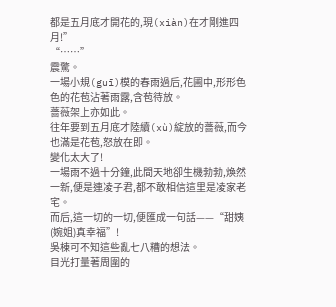都是五月底才開花的,現(xiàn)在才剛進四月!”
“……”
震驚。
一場小規(guī)模的春雨過后,花圃中,形形色色的花苞沾著雨露,含苞待放。
薔薇架上亦如此。
往年要到五月底才陸續(xù)綻放的薔薇,而今也滿是花苞,怒放在即。
變化太大了!
一場雨不過十分鐘,此間天地卻生機勃勃,煥然一新,便是連凌子君,都不敢相信這里是凌家老宅。
而后,這一切的一切,便匯成一句話——“甜姨(婉姐)真幸福”!
吳棟可不知這些亂七八糟的想法。
目光打量著周圍的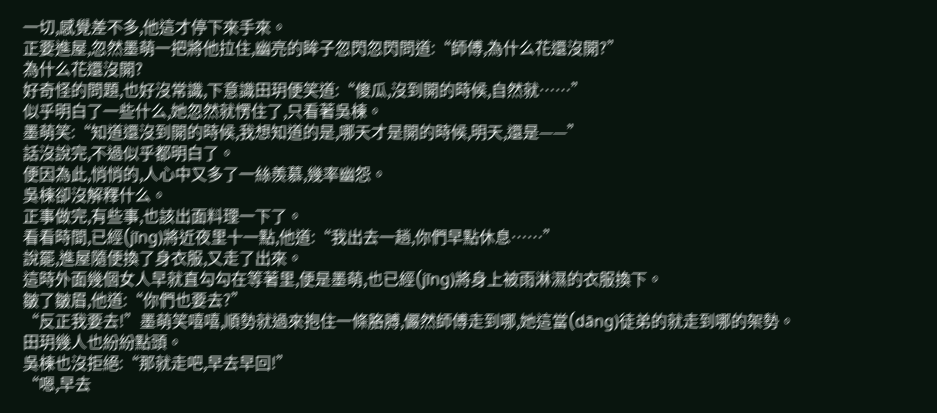一切,感覺差不多,他這才停下來手來。
正要進屋,忽然墨萌一把將他拉住,幽亮的眸子忽閃忽閃問道:“師傅,為什么花還沒開?”
為什么花還沒開?
好奇怪的問題,也好沒常識,下意識田玥便笑道:“傻瓜,沒到開的時候,自然就……”
似乎明白了一些什么,她忽然就愣住了,只看著吳棟。
墨萌笑:“知道還沒到開的時候,我想知道的是,哪天才是開的時候,明天,還是——”
話沒說完,不過似乎都明白了。
便因為此,悄悄的,人心中又多了一絲羨慕,幾率幽怨。
吳棟卻沒解釋什么。
正事做完,有些事,也該出面料理一下了。
看看時間,已經(jīng)將近夜里十一點,他道:“我出去一趟,你們早點休息……”
說罷,進屋隨便換了身衣服,又走了出來。
這時外面幾個女人早就直勾勾在等著里,便是墨萌,也已經(jīng)將身上被雨淋濕的衣服換下。
皺了皺眉,他道:“你們也要去?”
“反正我要去!”墨萌笑嘻嘻,順勢就過來抱住一條胳膊,儼然師傅走到哪,她這當(dāng)徒弟的就走到哪的架勢。
田玥幾人也紛紛點頭。
吳棟也沒拒絕:“那就走吧,早去早回!”
“嗯,早去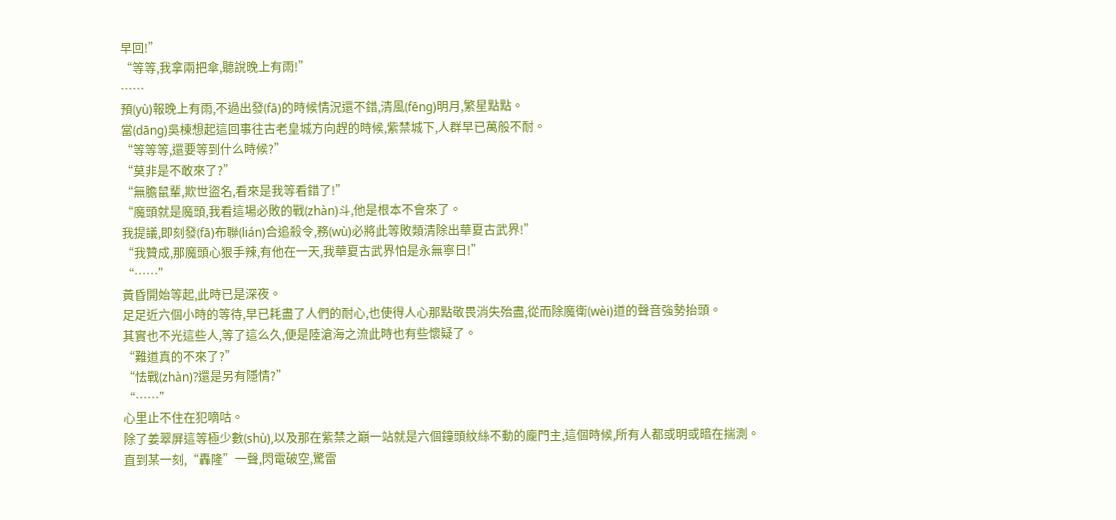早回!”
“等等,我拿兩把傘,聽說晚上有雨!”
……
預(yù)報晚上有雨,不過出發(fā)的時候情況還不錯,清風(fēng)明月,繁星點點。
當(dāng)吳棟想起這回事往古老皇城方向趕的時候,紫禁城下,人群早已萬般不耐。
“等等等,還要等到什么時候?”
“莫非是不敢來了?”
“無膽鼠輩,欺世盜名,看來是我等看錯了!”
“魔頭就是魔頭,我看這場必敗的戰(zhàn)斗,他是根本不會來了。
我提議,即刻發(fā)布聯(lián)合追殺令,務(wù)必將此等敗類清除出華夏古武界!”
“我贊成,那魔頭心狠手辣,有他在一天,我華夏古武界怕是永無寧日!”
“……”
黃昏開始等起,此時已是深夜。
足足近六個小時的等待,早已耗盡了人們的耐心,也使得人心那點敬畏消失殆盡,從而除魔衛(wèi)道的聲音強勢抬頭。
其實也不光這些人,等了這么久,便是陸滄海之流此時也有些懷疑了。
“難道真的不來了?”
“怯戰(zhàn)?還是另有隱情?”
“……”
心里止不住在犯嘀咕。
除了姜翠屏這等極少數(shù),以及那在紫禁之巔一站就是六個鐘頭紋絲不動的龐門主,這個時候,所有人都或明或暗在揣測。
直到某一刻,“轟隆”一聲,閃電破空,驚雷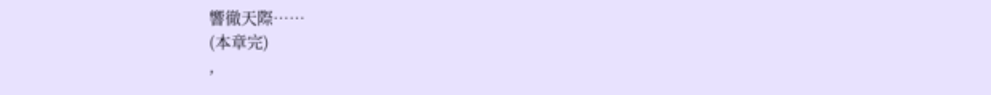響徹天際……
(本章完)
,